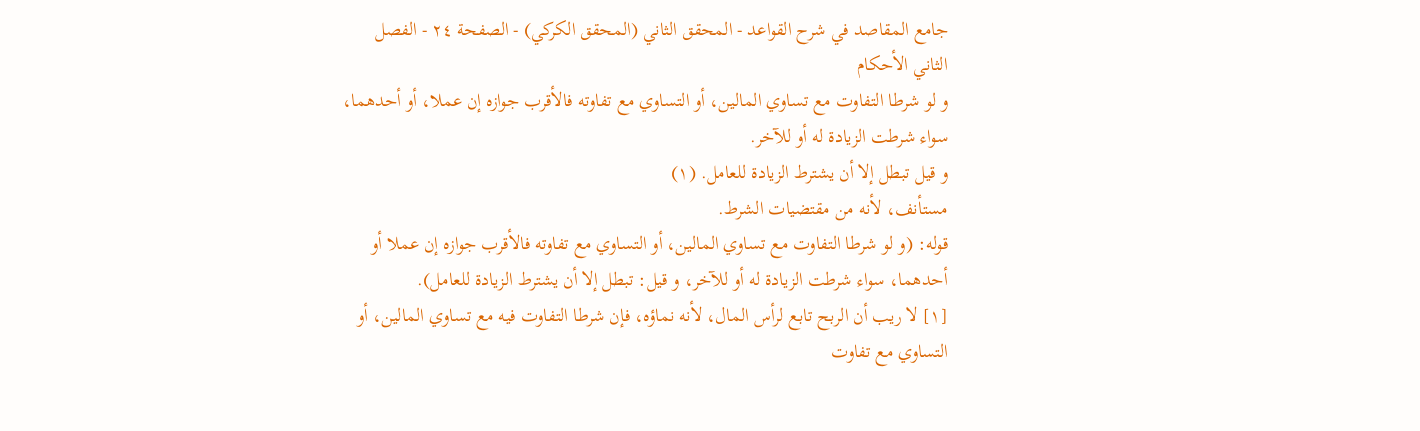جامع المقاصد في شرح القواعد - المحقق الثاني (المحقق الكركي) - الصفحة ٢٤ - الفصل الثاني الأحكام
و لو شرطا التفاوت مع تساوي المالين، أو التساوي مع تفاوته فالأقرب جوازه إن عملا، أو أحدهما، سواء شرطت الزيادة له أو للآخر.
و قيل تبطل إلا أن يشترط الزيادة للعامل. (١)
مستأنف، لأنه من مقتضيات الشرط.
قوله: (و لو شرطا التفاوت مع تساوي المالين، أو التساوي مع تفاوته فالأقرب جوازه إن عملا أو أحدهما، سواء شرطت الزيادة له أو للآخر، و قيل: تبطل إلا أن يشترط الزيادة للعامل).
[١] لا ريب أن الربح تابع لرأس المال، لأنه نماؤه، فإن شرطا التفاوت فيه مع تساوي المالين، أو التساوي مع تفاوت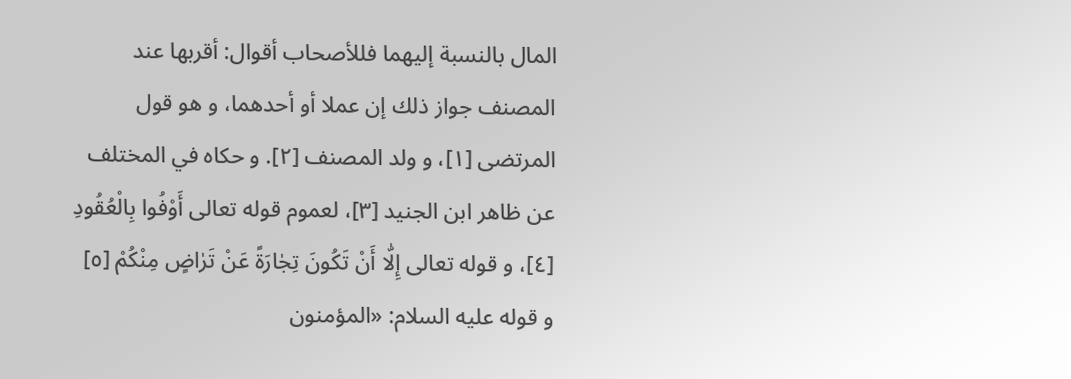المال بالنسبة إليهما فللأصحاب أقوال: أقربها عند المصنف جواز ذلك إن عملا أو أحدهما، و هو قول المرتضى [١]، و ولد المصنف [٢]. و حكاه في المختلف عن ظاهر ابن الجنيد [٣]، لعموم قوله تعالى أَوْفُوا بِالْعُقُودِ [٤]، و قوله تعالى إِلّٰا أَنْ تَكُونَ تِجٰارَةً عَنْ تَرٰاضٍ مِنْكُمْ [٥] و قوله عليه السلام: «المؤمنون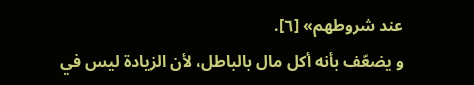عند شروطهم» [٦].
و يضعّف بأنه أكل مال بالباطل، لأن الزيادة ليس في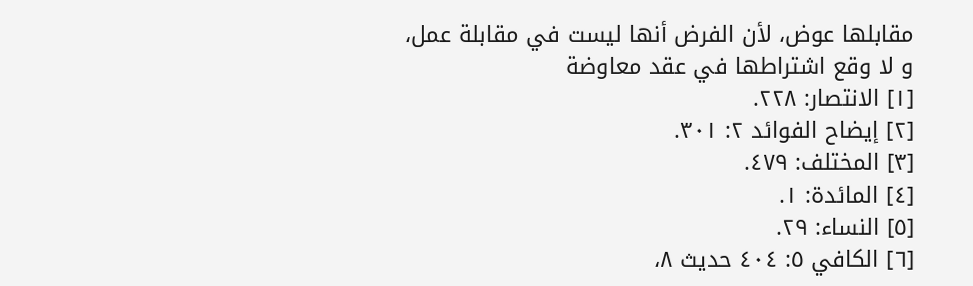مقابلها عوض، لأن الفرض أنها ليست في مقابلة عمل، و لا وقع اشتراطها في عقد معاوضة
[١] الانتصار: ٢٢٨.
[٢] إيضاح الفوائد ٢: ٣٠١.
[٣] المختلف: ٤٧٩.
[٤] المائدة: ١.
[٥] النساء: ٢٩.
[٦] الكافي ٥: ٤٠٤ حديث ٨،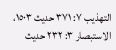التهذيب ٧: ٣٧١ حديث ١٥٠٣، الاستبصار ٣: ٢٣٢ حديث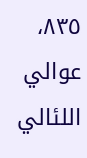٨٣٥، عوالي اللئالي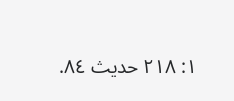١: ٢١٨ حديث ٨٤.